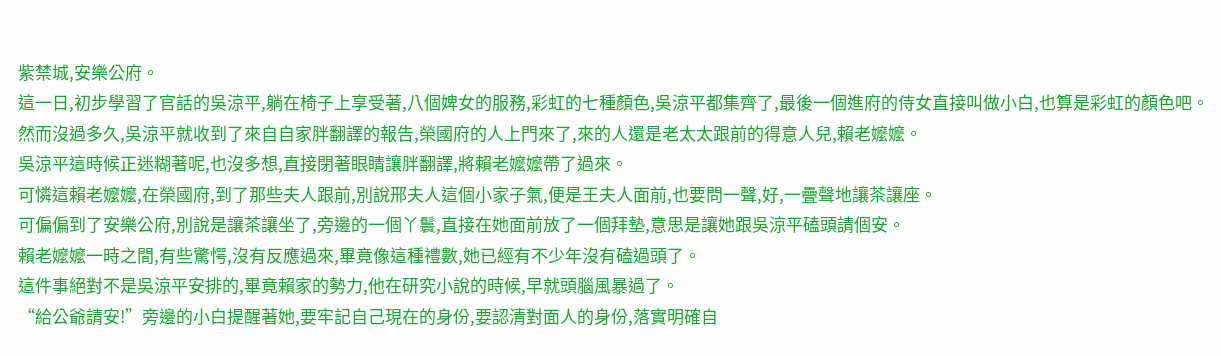紫禁城,安樂公府。
這一日,初步學習了官話的吳涼平,躺在椅子上享受著,八個婢女的服務,彩虹的七種顏色,吳涼平都集齊了,最後一個進府的侍女直接叫做小白,也算是彩虹的顏色吧。
然而沒過多久,吳涼平就收到了來自自家胖翻譯的報告,榮國府的人上門來了,來的人還是老太太跟前的得意人兒,賴老嬤嬤。
吳涼平這時候正迷糊著呢,也沒多想,直接閉著眼睛讓胖翻譯,將賴老嬤嬤帶了過來。
可憐這賴老嬤嬤,在榮國府,到了那些夫人跟前,別說邢夫人這個小家子氣,便是王夫人面前,也要問一聲,好,一疊聲地讓茶讓座。
可偏偏到了安樂公府,別說是讓茶讓坐了,旁邊的一個丫鬟,直接在她面前放了一個拜墊,意思是讓她跟吳涼平磕頭請個安。
賴老嬤嬤一時之間,有些驚愕,沒有反應過來,畢竟像這種禮數,她已經有不少年沒有磕過頭了。
這件事絕對不是吳涼平安排的,畢竟賴家的勢力,他在研究小說的時候,早就頭腦風暴過了。
“給公爺請安!”旁邊的小白提醒著她,要牢記自己現在的身份,要認清對面人的身份,落實明確自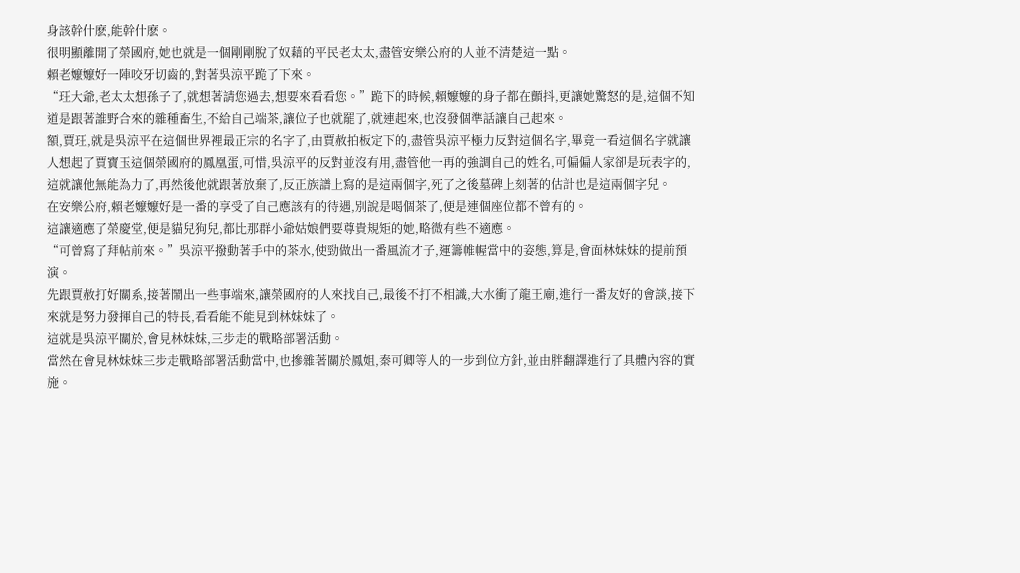身該幹什麽,能幹什麽。
很明顯離開了榮國府,她也就是一個剛剛脫了奴藉的平民老太太,盡管安樂公府的人並不清楚這一點。
賴老嬤嬤好一陣咬牙切齒的,對著吳涼平跪了下來。
“玨大爺,老太太想孫子了,就想著請您過去,想要來看看您。”跪下的時候,賴嬤嬤的身子都在顫抖,更讓她驚怒的是,這個不知道是跟著誰野合來的雜種畜生,不給自己端茶,讓位子也就罷了,就連起來,也沒發個準話讓自己起來。
額,賈玨,就是吳涼平在這個世界裡最正宗的名字了,由賈赦拍板定下的,盡管吳涼平極力反對這個名字,畢竟一看這個名字就讓人想起了賈寶玉這個榮國府的鳳凰蛋,可惜,吳涼平的反對並沒有用,盡管他一再的強調自己的姓名,可偏偏人家卻是玩表字的,這就讓他無能為力了,再然後他就跟著放棄了,反正族譜上寫的是這兩個字,死了之後墓碑上刻著的估計也是這兩個字兒。
在安樂公府,賴老嬤嬤好是一番的享受了自己應該有的待遇,別說是喝個茶了,便是連個座位都不曾有的。
這讓適應了榮慶堂,便是貓兒狗兒,都比那群小爺姑娘們要尊貴規矩的她,略微有些不適應。
“可曾寫了拜帖前來。”吳涼平撥動著手中的茶水,使勁做出一番風流才子,運籌帷幄當中的姿態,算是,會面林妹妹的提前預演。
先跟賈赦打好關系,接著鬧出一些事端來,讓榮國府的人來找自己,最後不打不相識,大水衝了龍王廟,進行一番友好的會談,接下來就是努力發揮自己的特長,看看能不能見到林妹妹了。
這就是吳涼平關於,會見林妹妹,三步走的戰略部署活動。
當然在會見林妹妹三步走戰略部署活動當中,也摻雜著關於鳳姐,秦可卿等人的一步到位方針,並由胖翻譯進行了具體內容的實施。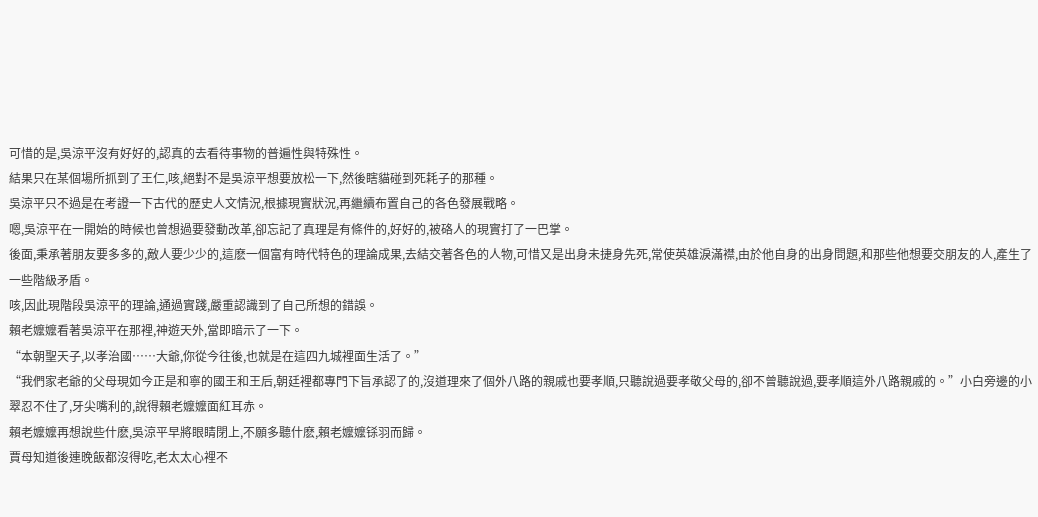可惜的是,吳涼平沒有好好的,認真的去看待事物的普遍性與特殊性。
結果只在某個場所抓到了王仁,咳,絕對不是吳涼平想要放松一下,然後瞎貓碰到死耗子的那種。
吳涼平只不過是在考證一下古代的歷史人文情況,根據現實狀況,再繼續布置自己的各色發展戰略。
嗯,吳涼平在一開始的時候也曾想過要發動改革,卻忘記了真理是有條件的,好好的,被硌人的現實打了一巴掌。
後面,秉承著朋友要多多的,敵人要少少的,這麽一個富有時代特色的理論成果,去結交著各色的人物,可惜又是出身未捷身先死,常使英雄淚滿襟,由於他自身的出身問題,和那些他想要交朋友的人,產生了一些階級矛盾。
咳,因此現階段吳涼平的理論,通過實踐,嚴重認識到了自己所想的錯誤。
賴老嬤嬤看著吳涼平在那裡,神遊天外,當即暗示了一下。
“本朝聖天子,以孝治國……大爺,你從今往後,也就是在這四九城裡面生活了。”
“我們家老爺的父母現如今正是和寧的國王和王后,朝廷裡都專門下旨承認了的,沒道理來了個外八路的親戚也要孝順,只聽說過要孝敬父母的,卻不曾聽說過,要孝順這外八路親戚的。”小白旁邊的小翠忍不住了,牙尖嘴利的,說得賴老嬤嬤面紅耳赤。
賴老嬤嬤再想說些什麽,吳涼平早將眼睛閉上,不願多聽什麽,賴老嬤嬤铩羽而歸。
賈母知道後連晚飯都沒得吃,老太太心裡不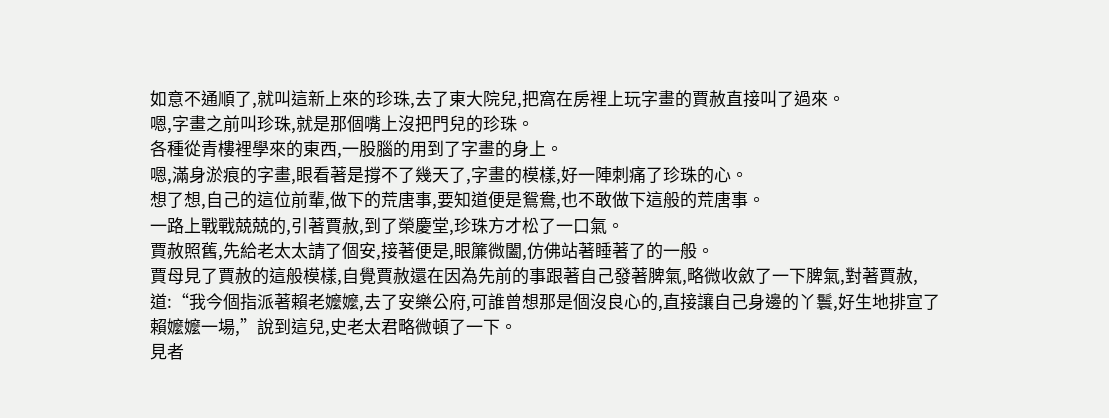如意不通順了,就叫這新上來的珍珠,去了東大院兒,把窩在房裡上玩字畫的賈赦直接叫了過來。
嗯,字畫之前叫珍珠,就是那個嘴上沒把門兒的珍珠。
各種從青樓裡學來的東西,一股腦的用到了字畫的身上。
嗯,滿身淤痕的字畫,眼看著是撐不了幾天了,字畫的模樣,好一陣刺痛了珍珠的心。
想了想,自己的這位前輩,做下的荒唐事,要知道便是鴛鴦,也不敢做下這般的荒唐事。
一路上戰戰兢兢的,引著賈赦,到了榮慶堂,珍珠方才松了一口氣。
賈赦照舊,先給老太太請了個安,接著便是,眼簾微闔,仿佛站著睡著了的一般。
賈母見了賈赦的這般模樣,自覺賈赦還在因為先前的事跟著自己發著脾氣,略微收斂了一下脾氣,對著賈赦,道:“我今個指派著賴老嬤嬤,去了安樂公府,可誰曾想那是個沒良心的,直接讓自己身邊的丫鬟,好生地排宣了賴嬤嬤一場,”說到這兒,史老太君略微頓了一下。
見者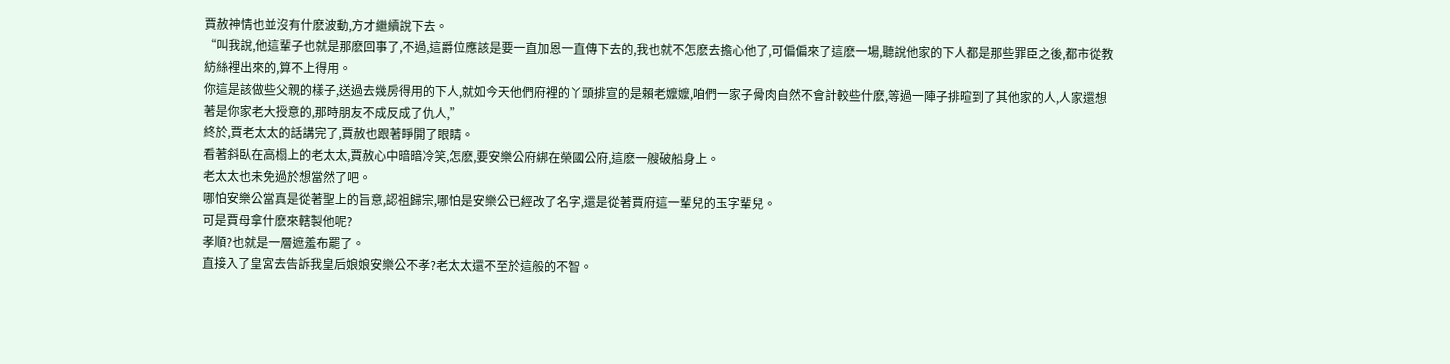賈赦神情也並沒有什麽波動,方才繼續說下去。
“叫我說,他這輩子也就是那麽回事了,不過,這爵位應該是要一直加恩一直傳下去的,我也就不怎麽去擔心他了,可偏偏來了這麽一場,聽說他家的下人都是那些罪臣之後,都市從教紡絲裡出來的,算不上得用。
你這是該做些父親的樣子,送過去幾房得用的下人,就如今天他們府裡的丫頭排宣的是賴老嬤嬤,咱們一家子骨肉自然不會計較些什麽,等過一陣子排暄到了其他家的人,人家還想著是你家老大授意的,那時朋友不成反成了仇人,”
終於,賈老太太的話講完了,賈赦也跟著睜開了眼睛。
看著斜臥在高榻上的老太太,賈赦心中暗暗冷笑,怎麽,要安樂公府綁在榮國公府,這麽一艘破船身上。
老太太也未免過於想當然了吧。
哪怕安樂公當真是從著聖上的旨意,認祖歸宗,哪怕是安樂公已經改了名字,還是從著賈府這一輩兒的玉字輩兒。
可是賈母拿什麽來轄製他呢?
孝順?也就是一層遮羞布罷了。
直接入了皇宮去告訴我皇后娘娘安樂公不孝?老太太還不至於這般的不智。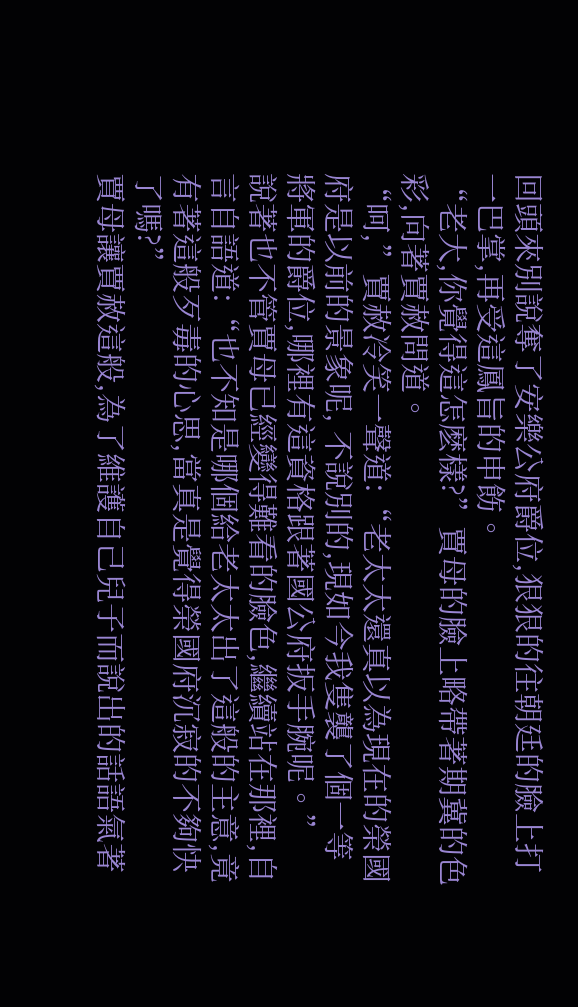回頭來別說奪了安樂公府爵位,狠狠的往朝廷的臉上打一巴掌,再受這鳳旨的申飭。
“老大,你覺得這怎麽樣?”賈母的臉上略帶著期冀的色彩,向著賈赦問道。
“呵,”賈赦冷笑一聲道:“老太太還真以為現在的榮國府是以前的景象呢, 不說別的,現如今我隻襲了個一等將軍的爵位,哪裡有這資格跟著國公府扳手腕呢。”
說著也不管賈母已經變得難看的臉色,繼續站在那裡,自言自語道:“也不知是哪個給老太太出了這般的主意,竟有著這般歹毒的心思,當真是覺得榮國府沉寂的不夠快了嗎?”
賈母讓賈赦這般,為了維護自己兒子而說出的話語氣著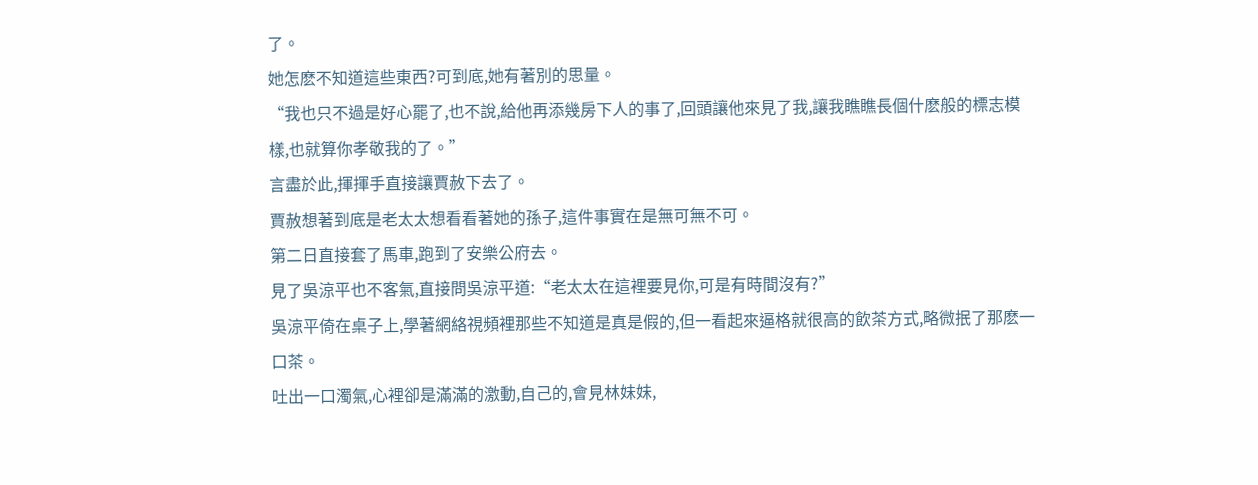了。
她怎麽不知道這些東西?可到底,她有著別的思量。
“我也只不過是好心罷了,也不說,給他再添幾房下人的事了,回頭讓他來見了我,讓我瞧瞧長個什麽般的標志模樣,也就算你孝敬我的了。”
言盡於此,揮揮手直接讓賈赦下去了。
賈赦想著到底是老太太想看看著她的孫子,這件事實在是無可無不可。
第二日直接套了馬車,跑到了安樂公府去。
見了吳涼平也不客氣,直接問吳涼平道:“老太太在這裡要見你,可是有時間沒有?”
吳涼平倚在桌子上,學著網絡視頻裡那些不知道是真是假的,但一看起來逼格就很高的飲茶方式,略微抿了那麽一口茶。
吐出一口濁氣,心裡卻是滿滿的激動,自己的,會見林妹妹,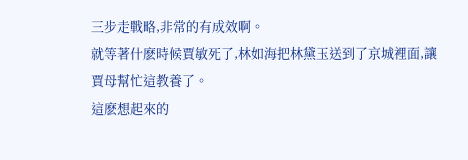三步走戰略,非常的有成效啊。
就等著什麽時候賈敏死了,林如海把林黛玉送到了京城裡面,讓賈母幫忙這教養了。
這麽想起來的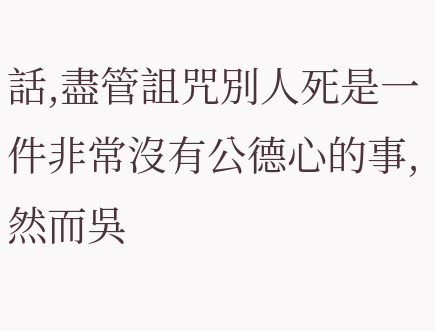話,盡管詛咒別人死是一件非常沒有公德心的事,然而吳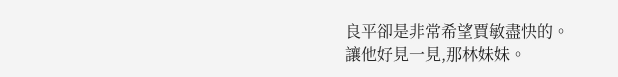良平卻是非常希望賈敏盡快的。
讓他好見一見,那林妹妹。